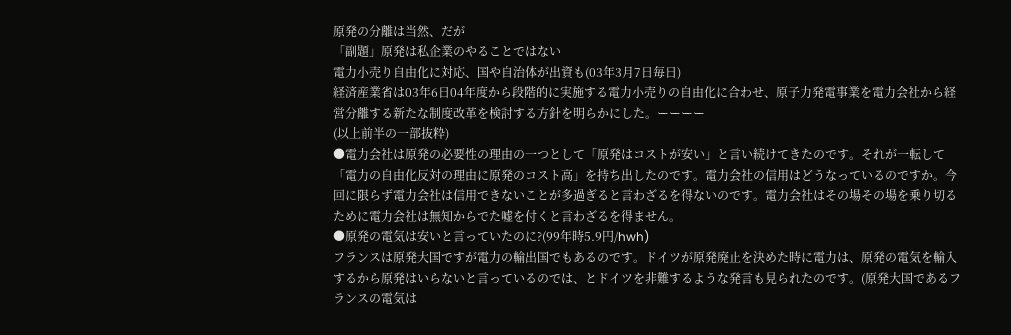原発の分離は当然、だが
「副題」原発は私企業のやることではない
電力小売り自由化に対応、国や自治体が出資も(03年3月7日毎日)
経済産業省は03年6日04年度から段階的に実施する電力小売りの自由化に合わせ、原子力発電事業を電力会社から経営分離する新たな制度改革を検討する方針を明らかにした。ーーーー
(以上前半の一部抜粋)
●電力会社は原発の必要性の理由の一つとして「原発はコストが安い」と言い続けてきたのです。それが一転して「電力の自由化反対の理由に原発のコスト高」を持ち出したのです。電力会社の信用はどうなっているのですか。今回に限らず電力会社は信用できないことが多過ぎると言わざるを得ないのです。電力会社はその場その場を乗り切るために電力会社は無知からでた嘘を付くと言わざるを得ません。
●原発の電気は安いと言っていたのに?(99年時5.9円/hwh)
フランスは原発大国ですが電力の輸出国でもあるのです。ドイツが原発廃止を決めた時に電力は、原発の電気を輸入するから原発はいらないと言っているのでは、とドイツを非難するような発言も見られたのです。(原発大国であるフランスの電気は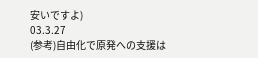安いですよ)
03.3.27
(参考)自由化で原発への支援は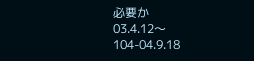必要か
03.4.12〜
104-04.9.18